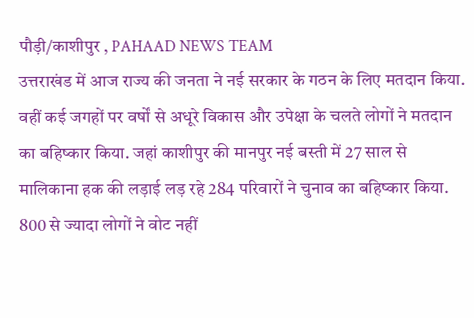पौड़ी/काशीपुर , PAHAAD NEWS TEAM
उत्तराखंड में आज राज्य की जनता ने नई सरकार के गठन के लिए मतदान किया. वहीं कई जगहों पर वर्षों से अधूरे विकास और उपेक्षा के चलते लोगों ने मतदान का बहिष्कार किया. जहां काशीपुर की मानपुर नई बस्ती में 27 साल से मालिकाना हक की लड़ाई लड़ रहे 284 परिवारों ने चुनाव का बहिष्कार किया. 800 से ज्यादा लोगों ने वोट नहीं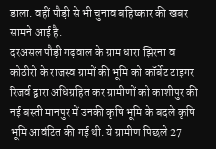डाला. वहीं पौड़ी से भी चुनाव बहिष्कार की खबर सामने आई है.
दरअसल पौड़ी गढ़वाल के ग्राम धारा झिरना व कोठीरो के राजस्व ग्रामों की भूमि को कॉर्बेट टाइगर रिजर्व द्वारा अधिग्रहित कर ग्रामीणों को काशीपुर की नई बस्ती मानपुर में उनकी कृषि भूमि के बदले कृषि भूमि आवंटित की गई थी. ये ग्रामीण पिछले 27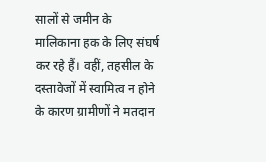सालों से जमीन के मालिकाना हक के लिए संघर्ष कर रहे हैं। वहीं, तहसील के दस्तावेजों में स्वामित्व न होने के कारण ग्रामीणों ने मतदान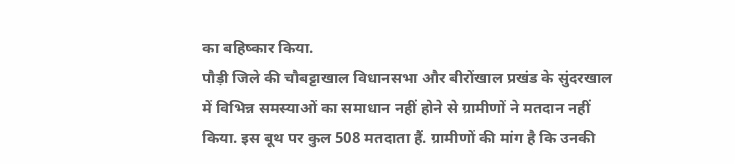का बहिष्कार किया.
पौड़ी जिले की चौबट्टाखाल विधानसभा और बीरोंखाल प्रखंड के सुंदरखाल में विभिन्न समस्याओं का समाधान नहीं होने से ग्रामीणों ने मतदान नहीं किया. इस बूथ पर कुल 508 मतदाता हैं. ग्रामीणों की मांग है कि उनकी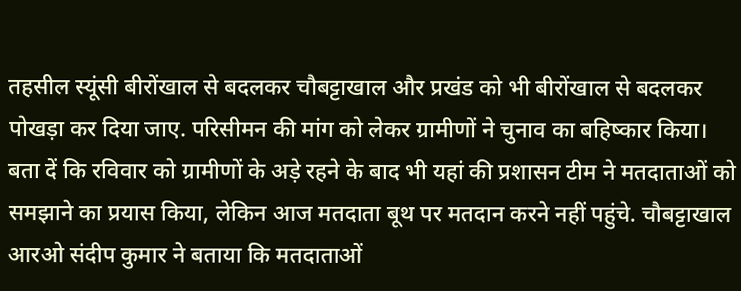तहसील स्यूंसी बीरोंखाल से बदलकर चौबट्टाखाल और प्रखंड को भी बीरोंखाल से बदलकर पोखड़ा कर दिया जाए. परिसीमन की मांग को लेकर ग्रामीणों ने चुनाव का बहिष्कार किया।
बता दें कि रविवार को ग्रामीणों के अड़े रहने के बाद भी यहां की प्रशासन टीम ने मतदाताओं को समझाने का प्रयास किया, लेकिन आज मतदाता बूथ पर मतदान करने नहीं पहुंचे. चौबट्टाखाल आरओ संदीप कुमार ने बताया कि मतदाताओं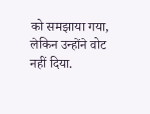को समझाया गया, लेकिन उन्होंने वोट नहीं दिया.